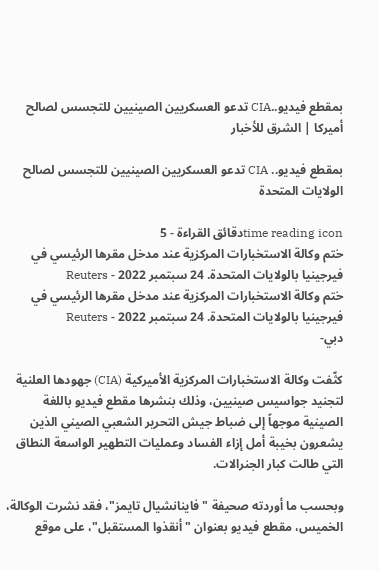بمقطع فيديو..CIA تدعو العسكريين الصينيين للتجسس لصالح أميركا | الشرق للأخبار

بمقطع فيديو.. CIA تدعو العسكريين الصينيين للتجسس لصالح الولايات المتحدة

time reading iconدقائق القراءة - 5
ختم وكالة الاستخبارات المركزية عند مدخل مقرها الرئيسي في فيرجينيا بالولايات المتحدة. 24 سبتمبر 2022 - Reuters
ختم وكالة الاستخبارات المركزية عند مدخل مقرها الرئيسي في فيرجينيا بالولايات المتحدة. 24 سبتمبر 2022 - Reuters
دبي-

كثّفت وكالة الاستخبارات المركزية الأميركية (CIA) جهودها العلنية لتجنيد جواسيس صينيين، وذلك بنشرها مقطع فيديو باللغة الصينية موجهاً إلى ضباط جيش التحرير الشعبي الصيني الذين يشعرون بخيبة أمل إزاء الفساد وعمليات التطهير الواسعة النطاق التي طالت كبار الجنرالات.

وبحسب ما أوردته صحيفة "فاينانشيال تايمز"، فقد نشرت الوكالة، الخميس، مقطع فيديو بعنوان "أنقذوا المستقبل"، على موقع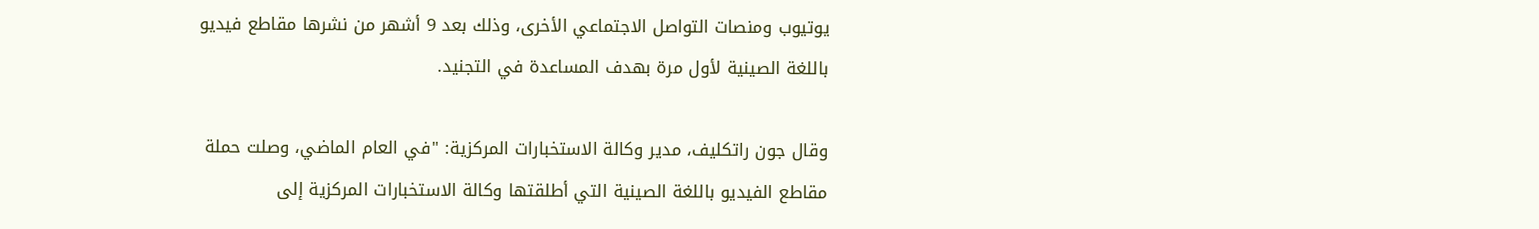يوتيوب ومنصات التواصل الاجتماعي الأخرى، وذلك بعد 9 أشهر من نشرها مقاطع فيديو باللغة الصينية لأول مرة بهدف المساعدة في التجنيد.

وقال جون راتكليف، مدير وكالة الاستخبارات المركزية: "في العام الماضي، وصلت حملة مقاطع الفيديو باللغة الصينية التي أطلقتها وكالة الاستخبارات المركزية إلى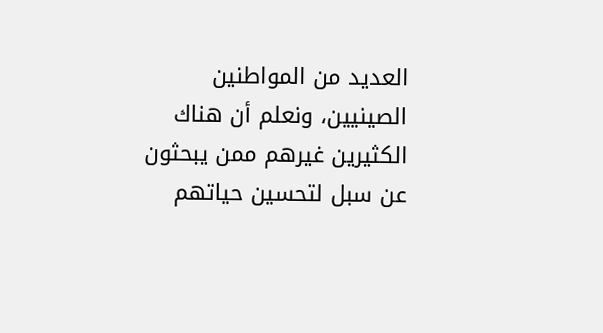العديد من المواطنين الصينيين، ونعلم أن هناك الكثيرين غيرهم ممن يبحثون عن سبل لتحسين حياتهم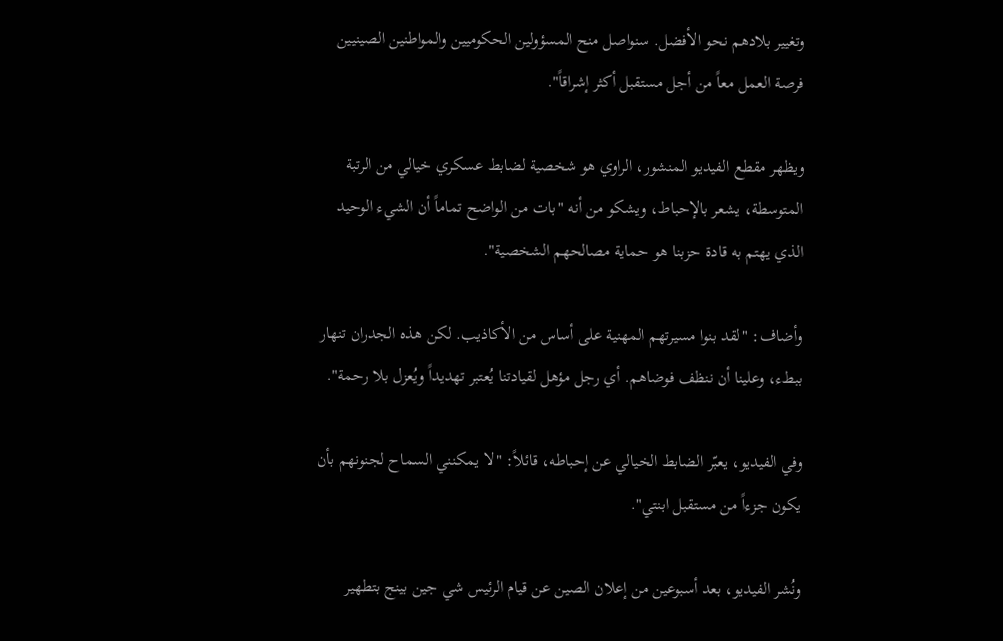وتغيير بلادهم نحو الأفضل. سنواصل منح المسؤولين الحكوميين والمواطنين الصينيين فرصة العمل معاً من أجل مستقبل أكثر إشراقاً".

ويظهر مقطع الفيديو المنشور، الراوي هو شخصية لضابط عسكري خيالي من الرتبة المتوسطة، يشعر بالإحباط، ويشكو من أنه "بات من الواضح تماماً أن الشيء الوحيد الذي يهتم به قادة حزبنا هو حماية مصالحهم الشخصية".

وأضاف: "لقد بنوا مسيرتهم المهنية على أساس من الأكاذيب. لكن هذه الجدران تنهار ببطء، وعلينا أن ننظف فوضاهم. أي رجل مؤهل لقيادتنا يُعتبر تهديداً ويُعزل بلا رحمة".

وفي الفيديو، يعبّر الضابط الخيالي عن إحباطه، قائلاً: "لا يمكنني السماح لجنونهم بأن يكون جزءاً من مستقبل ابنتي".

ونُشر الفيديو، بعد أسبوعين من إعلان الصين عن قيام الرئيس شي جين بينج بتطهير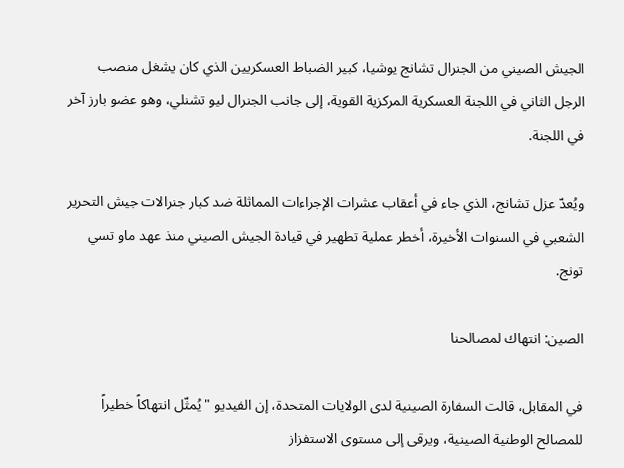الجيش الصيني من الجنرال تشانج يوشيا، كبير الضباط العسكريين الذي كان يشغل منصب الرجل الثاني في اللجنة العسكرية المركزية القوية، إلى جانب الجنرال ليو تشنلي، وهو عضو بارز آخر في اللجنة.

ويُعدّ عزل تشانج، الذي جاء في أعقاب عشرات الإجراءات المماثلة ضد كبار جنرالات جيش التحرير الشعبي في السنوات الأخيرة، أخطر عملية تطهير في قيادة الجيش الصيني منذ عهد ماو تسي تونج.

الصين: انتهاك لمصالحنا

في المقابل، قالت السفارة الصينية لدى الولايات المتحدة، إن الفيديو "يُمثّل انتهاكاً خطيراً للمصالح الوطنية الصينية، ويرقى إلى مستوى الاستفزاز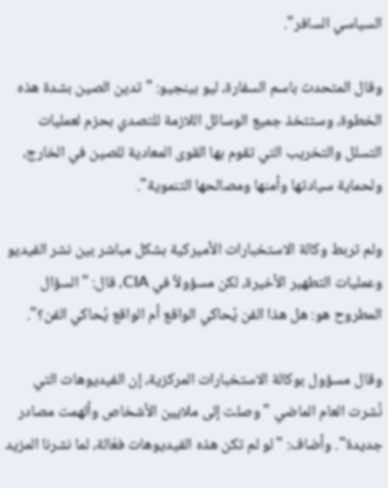السياسي السافر".

وقال المتحدث باسم السفارة، ليو بينجيو: "تدين الصين بشدة هذه الخطوة، وستتخذ جميع الوسائل اللازمة للتصدي بحزم لعمليات التسلل والتخريب التي تقوم بها القوى المعادية للصين في الخارج، ولحماية سيادتها وأمنها ومصالحها التنموية".

ولم تربط وكالة الاستخبارات الأميركية بشكل مباشر بين نشر الفيديو وعمليات التطهير الأخيرة، لكن مسؤولاً في CIA، قال: "السؤال المطروح هو: هل هذا الفن يُحاكي الواقع أم الواقع يُحاكي الفن؟".

وقال مسؤول بوكالة الاستخبارات المركزية، إن الفيديوهات التي نُشرت العام الماضي "وصلت إلى ملايين الأشخاص وألهمت مصادر جديدة". وأضاف: "لو لم تكن هذه الفيديوهات فعّالة، لما نشرنا المزيد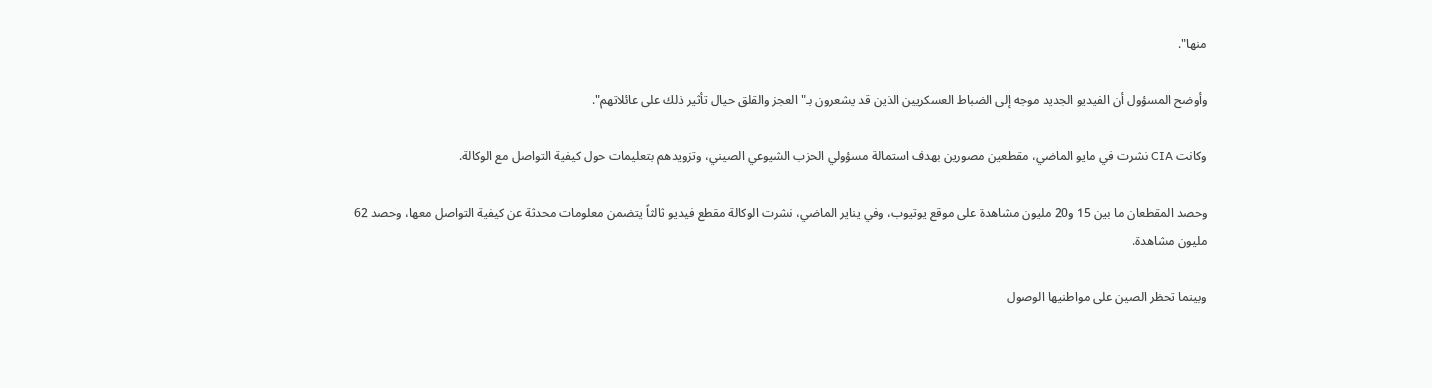منها".

وأوضح المسؤول أن الفيديو الجديد موجه إلى الضباط العسكريين الذين قد يشعرون بـ"العجز والقلق حيال تأثير ذلك على عائلاتهم".

وكانت CIA نشرت في مايو الماضي، مقطعين مصورين بهدف استمالة مسؤولي الحزب الشيوعي الصيني، وتزويدهم بتعليمات حول كيفية التواصل مع الوكالة.

وحصد المقطعان ما بين 15 و20 مليون مشاهدة على موقع يوتيوب، وفي يناير الماضي، نشرت الوكالة مقطع فيديو ثالثاً يتضمن معلومات محدثة عن كيفية التواصل معها، وحصد 62 مليون مشاهدة.

وبينما تحظر الصين على مواطنيها الوصول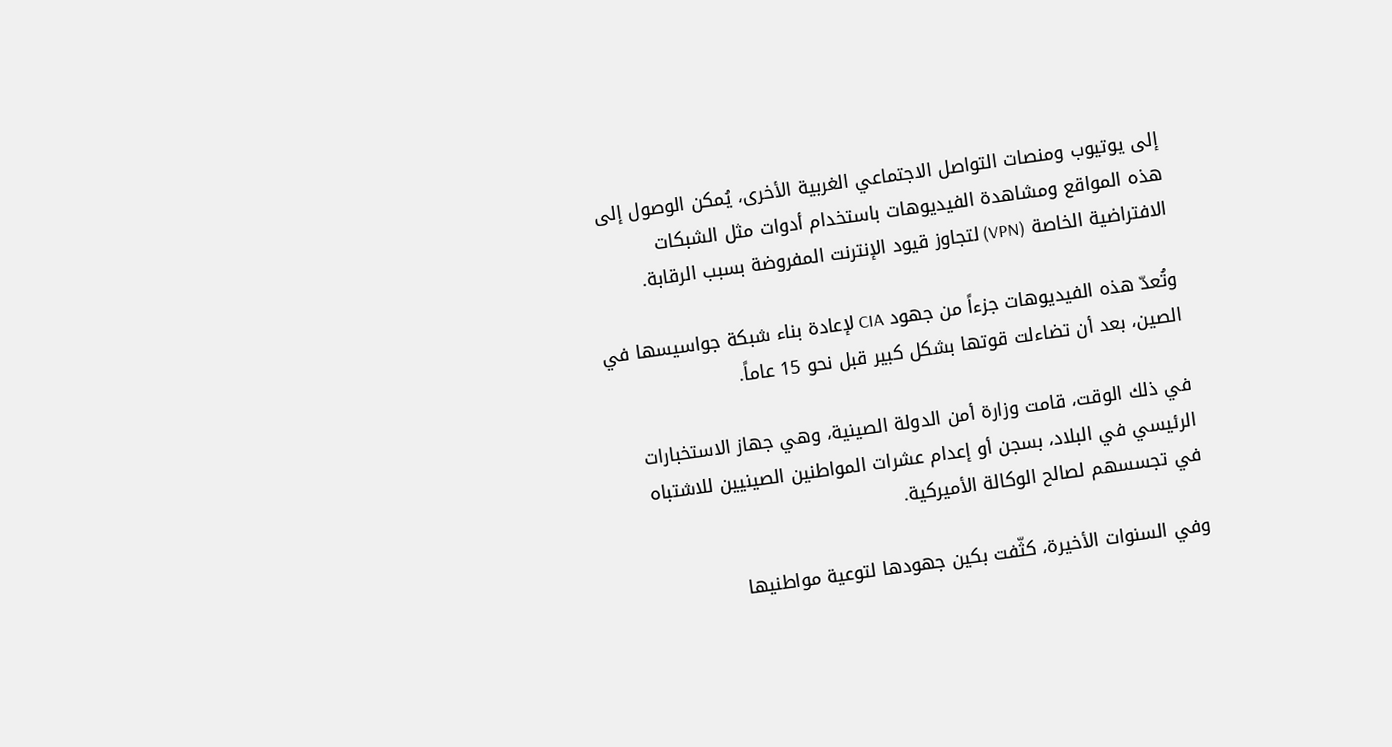إلى يوتيوب ومنصات التواصل الاجتماعي الغربية الأخرى، يُمكن الوصول إلى هذه المواقع ومشاهدة الفيديوهات باستخدام أدوات مثل الشبكات الافتراضية الخاصة (VPN) لتجاوز قيود الإنترنت المفروضة بسبب الرقابة.

وتُعدّ هذه الفيديوهات جزءاً من جهود CIA لإعادة بناء شبكة جواسيسها في الصين، بعد أن تضاءلت قوتها بشكل كبير قبل نحو 15 عاماً.

في ذلك الوقت، قامت وزارة أمن الدولة الصينية، وهي جهاز الاستخبارات الرئيسي في البلاد، بسجن أو إعدام عشرات المواطنين الصينيين للاشتباه في تجسسهم لصالح الوكالة الأميركية.

وفي السنوات الأخيرة، كثّفت بكين جهودها لتوعية مواطنيها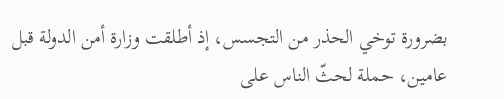بضرورة توخي الحذر من التجسس، إذ أطلقت وزارة أمن الدولة قبل عامين، حملة لحثّ الناس على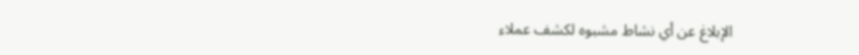الإبلاغ عن أي نشاط مشبوه لكشف عملاء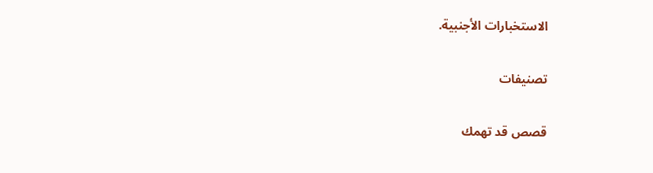الاستخبارات الأجنبية.

تصنيفات

قصص قد تهمك